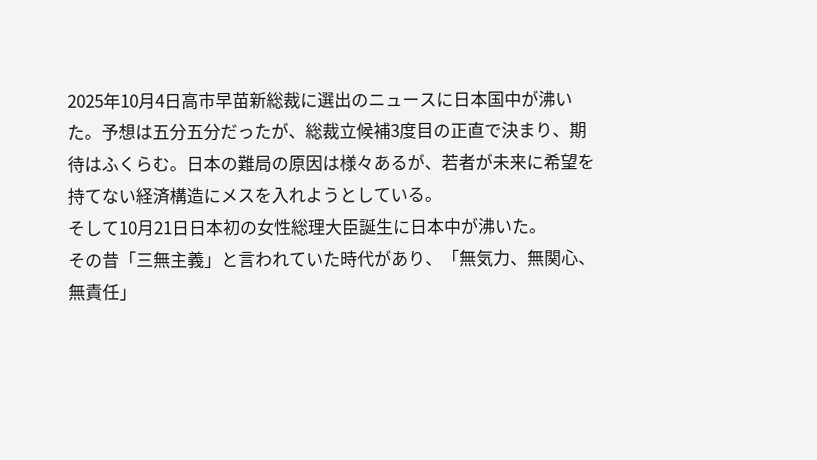2025年10月4日高市早苗新総裁に選出のニュースに日本国中が沸いた。予想は五分五分だったが、総裁立候補3度目の正直で決まり、期待はふくらむ。日本の難局の原因は様々あるが、若者が未来に希望を持てない経済構造にメスを入れようとしている。
そして10月21日日本初の女性総理大臣誕生に日本中が沸いた。
その昔「三無主義」と言われていた時代があり、「無気力、無関心、無責任」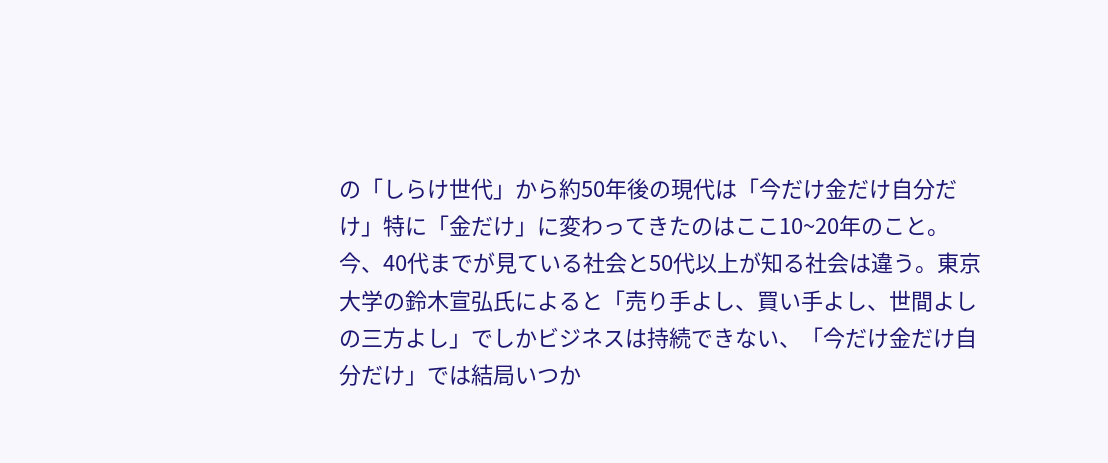の「しらけ世代」から約50年後の現代は「今だけ金だけ自分だけ」特に「金だけ」に変わってきたのはここ10~20年のこと。今、40代までが見ている社会と50代以上が知る社会は違う。東京大学の鈴木宣弘氏によると「売り手よし、買い手よし、世間よしの三方よし」でしかビジネスは持続できない、「今だけ金だけ自分だけ」では結局いつか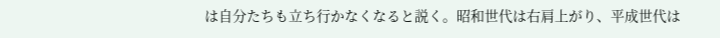は自分たちも立ち行かなくなると説く。昭和世代は右肩上がり、平成世代は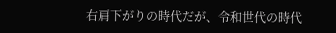右肩下がりの時代だが、令和世代の時代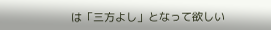は「三方よし」となって欲しい